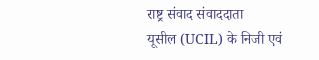राष्ट्र संवाद संवाददाता
यूसील (UCIL) के निजी एवं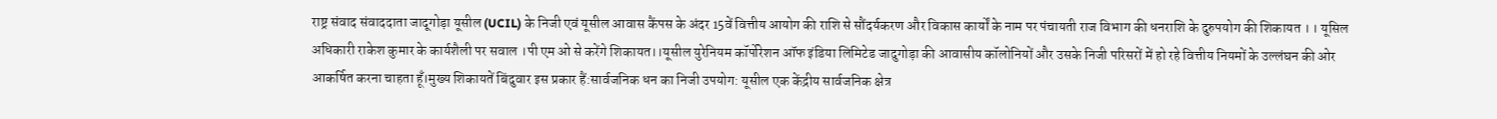राष्ट्र संवाद संवाददाता जादूगोड़ा यूसील (UCIL) के निजी एवं यूसील आवास कैंपस के अंदर 15वें वित्तीय आयोग की राशि से सौंदर्यकरण और विकास कार्यों के नाम पर पंचायती राज विभाग की धनराशि के दुरुपयोग की शिकायत । । यूसिल अधिकारी राकेश कुमार के कार्यशैली पर सवाल ।पी एम ओ से करेंगे शिकायत।।यूसील युरेनियम कॉर्पोरेशन ऑफ इंडिया लिमिटेड जादुगोड़ा की आवासीय कॉलोनियों और उसके निजी परिसरों में हो रहे वित्तीय नियमों के उल्लंघन की ओर आकर्षित करना चाहता हूँ।मुख्य शिकायतें बिंदुवार इस प्रकार हैं:सार्वजनिक धन का निजी उपयोग: यूसील एक केंद्रीय सार्वजनिक क्षेत्र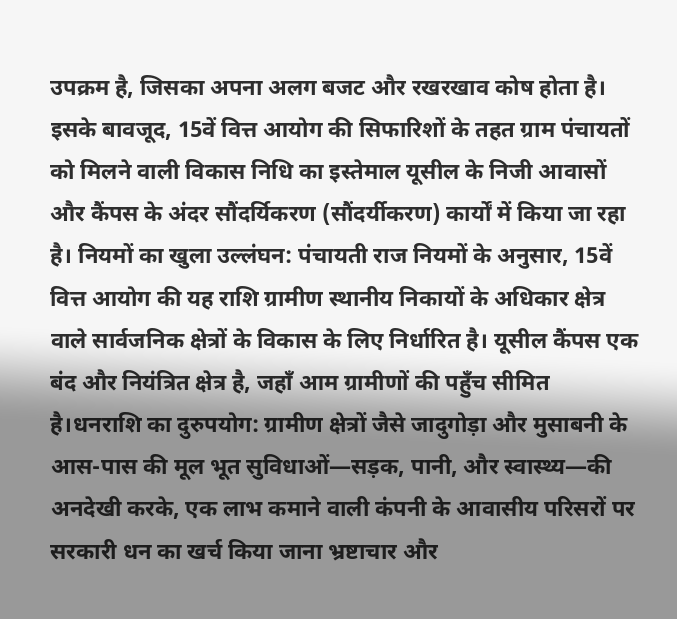उपक्रम है, जिसका अपना अलग बजट और रखरखाव कोष होता है। इसके बावजूद, 15वें वित्त आयोग की सिफारिशों के तहत ग्राम पंचायतों को मिलने वाली विकास निधि का इस्तेमाल यूसील के निजी आवासों और कैंपस के अंदर सौंदर्यिकरण (सौंदर्यीकरण) कार्यों में किया जा रहा है। नियमों का खुला उल्लंघन: पंचायती राज नियमों के अनुसार, 15वें वित्त आयोग की यह राशि ग्रामीण स्थानीय निकायों के अधिकार क्षेत्र वाले सार्वजनिक क्षेत्रों के विकास के लिए निर्धारित है। यूसील कैंपस एक बंद और नियंत्रित क्षेत्र है, जहाँ आम ग्रामीणों की पहुँच सीमित है।धनराशि का दुरुपयोग: ग्रामीण क्षेत्रों जैसे जादुगोड़ा और मुसाबनी के आस-पास की मूल भूत सुविधाओं—सड़क, पानी, और स्वास्थ्य—की अनदेखी करके, एक लाभ कमाने वाली कंपनी के आवासीय परिसरों पर सरकारी धन का खर्च किया जाना भ्रष्टाचार और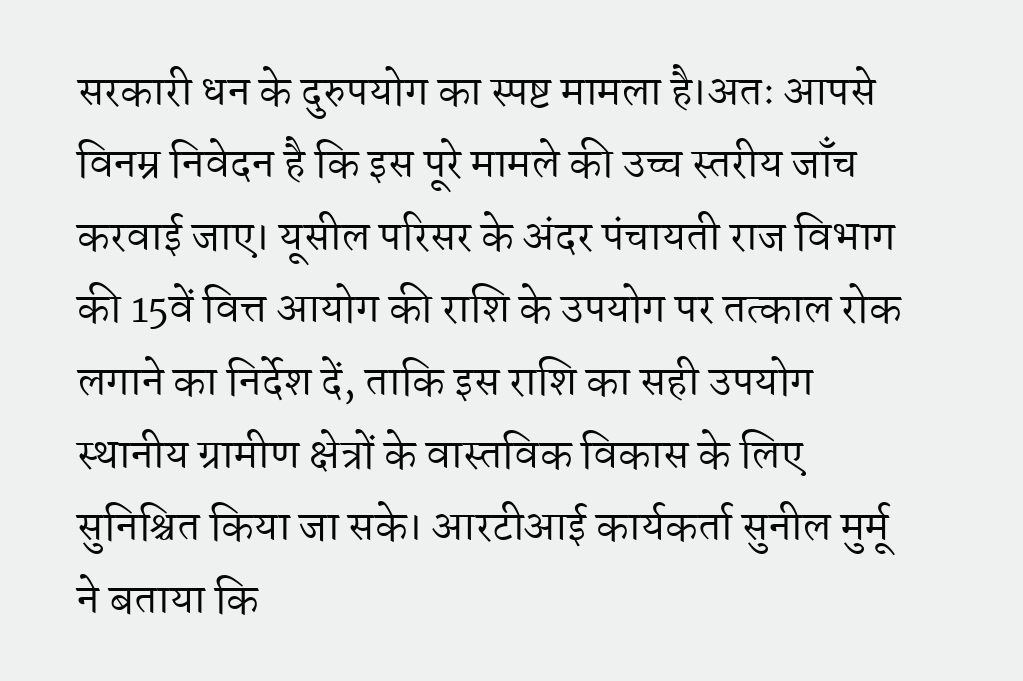सरकारी धन के दुरुपयोग का स्पष्ट मामला है।अतः आपसे विनम्र निवेदन है कि इस पूरे मामले की उच्च स्तरीय जाँच करवाई जाए। यूसील परिसर के अंदर पंचायती राज विभाग की 15वें वित्त आयोग की राशि के उपयोग पर तत्काल रोक लगाने का निर्देश दें, ताकि इस राशि का सही उपयोग स्थानीय ग्रामीण क्षेत्रों के वास्तविक विकास के लिए सुनिश्चित किया जा सके। आरटीआई कार्यकर्ता सुनील मुर्मू ने बताया कि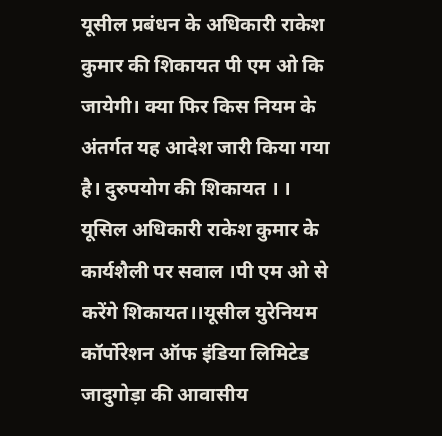यूसील प्रबंधन के अधिकारी राकेश कुमार की शिकायत पी एम ओ कि जायेगी। क्या फिर किस नियम के अंतर्गत यह आदेश जारी किया गया है। दुरुपयोग की शिकायत । । यूसिल अधिकारी राकेश कुमार के कार्यशैली पर सवाल ।पी एम ओ से करेंगे शिकायत।।यूसील युरेनियम कॉर्पोरेशन ऑफ इंडिया लिमिटेड जादुगोड़ा की आवासीय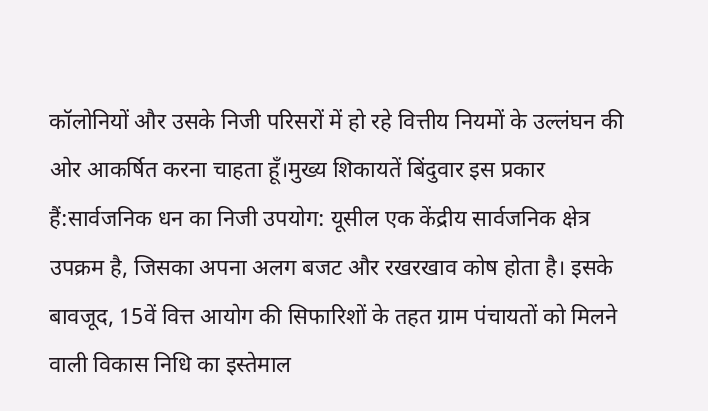कॉलोनियों और उसके निजी परिसरों में हो रहे वित्तीय नियमों के उल्लंघन की ओर आकर्षित करना चाहता हूँ।मुख्य शिकायतें बिंदुवार इस प्रकार हैं:सार्वजनिक धन का निजी उपयोग: यूसील एक केंद्रीय सार्वजनिक क्षेत्र उपक्रम है, जिसका अपना अलग बजट और रखरखाव कोष होता है। इसके बावजूद, 15वें वित्त आयोग की सिफारिशों के तहत ग्राम पंचायतों को मिलने वाली विकास निधि का इस्तेमाल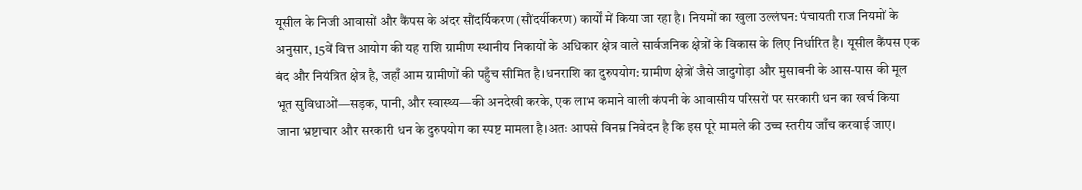यूसील के निजी आवासों और कैंपस के अंदर सौंदर्यिकरण (सौंदर्यीकरण) कार्यों में किया जा रहा है। नियमों का खुला उल्लंघन: पंचायती राज नियमों के अनुसार, 15वें वित्त आयोग की यह राशि ग्रामीण स्थानीय निकायों के अधिकार क्षेत्र वाले सार्वजनिक क्षेत्रों के विकास के लिए निर्धारित है। यूसील कैंपस एक बंद और नियंत्रित क्षेत्र है, जहाँ आम ग्रामीणों की पहुँच सीमित है।धनराशि का दुरुपयोग: ग्रामीण क्षेत्रों जैसे जादुगोड़ा और मुसाबनी के आस-पास की मूल भूत सुविधाओं—सड़क, पानी, और स्वास्थ्य—की अनदेखी करके, एक लाभ कमाने वाली कंपनी के आवासीय परिसरों पर सरकारी धन का खर्च किया जाना भ्रष्टाचार और सरकारी धन के दुरुपयोग का स्पष्ट मामला है।अतः आपसे विनम्र निवेदन है कि इस पूरे मामले की उच्च स्तरीय जाँच करवाई जाए।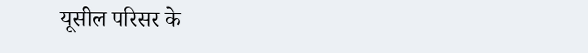यूसील परिसर के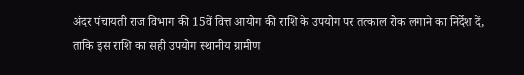अंदर पंचायती राज विभाग की 15वें वित्त आयोग की राशि के उपयोग पर तत्काल रोक लगाने का निर्देश दें, ताकि इस राशि का सही उपयोग स्थानीय ग्रामीण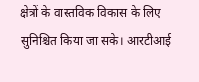क्षेत्रों के वास्तविक विकास के लिए सुनिश्चित किया जा सके। आरटीआई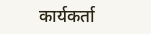कार्यकर्ता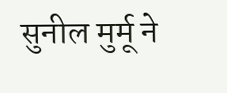सुनील मुर्मू ने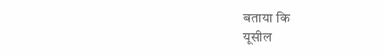बताया कि
यूसील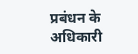प्रबंधन के अधिकारी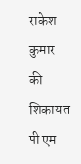राकेश कुमार की शिकायत पी एम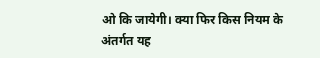ओ कि जायेगी। क्या फिर किस नियम के अंतर्गत यह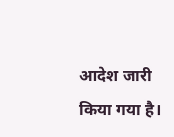आदेश जारी किया गया है।